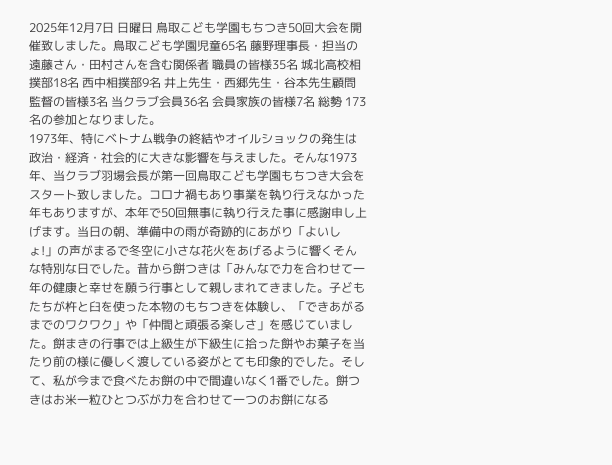2025年12月7日 日曜日 鳥取こども学園もちつき50回大会を開催致しました。鳥取こども学園児童65名 藤野理事長・担当の遠藤さん・田村さんを含む関係者 職員の皆様35名 城北高校相撲部18名 西中相撲部9名 井上先生・西郷先生・谷本先生顧問 監督の皆様3名 当クラブ会員36名 会員家族の皆様7名 総勢 173名の参加となりました。
1973年、特にベトナム戦争の終結やオイルショックの発生は 政治・経済・社会的に大きな影響を与えました。そんな1973年、当クラブ羽場会長が第一回鳥取こども学園もちつき大会をスタート致しました。コロナ禍もあり事業を執り行えなかった年もありますが、本年で50回無事に執り行えた事に感謝申し上げます。当日の朝、準備中の雨が奇跡的にあがり「よいしょ!」の声がまるで冬空に小さな花火をあげるように響くそんな特別な日でした。昔から餅つきは「みんなで力を合わせて一年の健康と幸せを願う行事として親しまれてきました。子どもたちが杵と臼を使った本物のもちつきを体験し、「できあがるまでのワクワク」や「仲間と頑張る楽しさ」を感じていました。餅まきの行事では上級生が下級生に拾った餅やお菓子を当たり前の様に優しく渡している姿がとても印象的でした。そして、私が今まで食べたお餅の中で間違いなく1番でした。餅つきはお米一粒ひとつぶが力を合わせて一つのお餅になる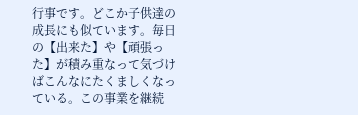行事です。どこか子供達の成長にも似ています。毎日の【出来た】や【頑張った】が積み重なって気づけばこんなにたくましくなっている。この事業を継続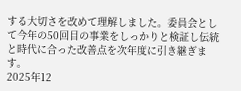する大切さを改めて理解しました。委員会として今年の50回目の事業をしっかりと検証し伝統と時代に合った改善点を次年度に引き継ぎます。
2025年12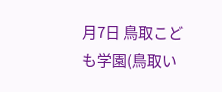月7日 鳥取こども学園(鳥取い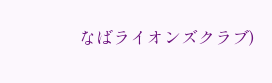なばライオンズクラブ)